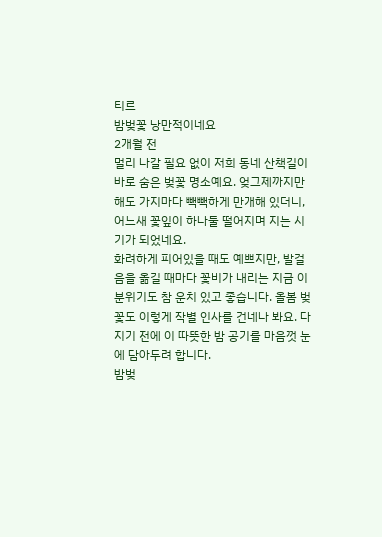티르
밤벚꽃 낭만적이네요
2개월 전
멀리 나갈 필요 없이 저희 동네 산책길이 바로 숨은 벚꽃 명소예요. 엊그제까지만 해도 가지마다 빽빽하게 만개해 있더니, 어느새 꽃잎이 하나둘 떨어지며 지는 시기가 되었네요.
화려하게 피어있을 때도 예쁘지만, 발걸음을 옮길 때마다 꽃비가 내리는 지금 이 분위기도 참 운치 있고 좋습니다. 올봄 벚꽃도 이렇게 작별 인사를 건네나 봐요. 다 지기 전에 이 따뜻한 밤 공기를 마음껏 눈에 담아두려 합니다.
밤벚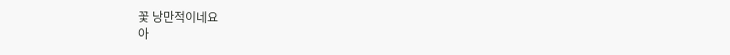꽃 낭만적이네요
아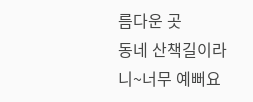름다운 곳
동네 산책길이라니~너무 예뻐요